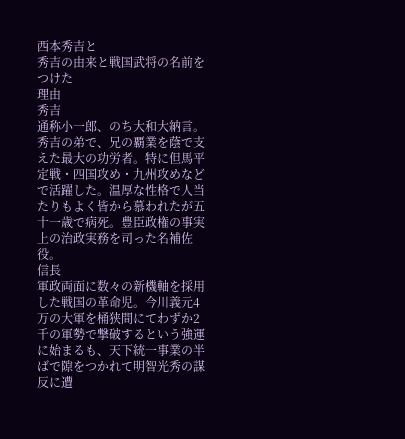西本秀吉と
秀吉の由来と戦国武将の名前をつけた
理由
秀吉
通称小一郎、のち大和大納言。秀吉の弟で、兄の覇業を蔭で支えた最大の功労者。特に但馬平定戦・四国攻め・九州攻めなどで活躍した。温厚な性格で人当たりもよく皆から慕われたが五十一歳で病死。豊臣政権の事実上の治政実務を司った名補佐役。
信長
軍政両面に数々の新機軸を採用した戦国の革命児。今川義元4万の大軍を桶狭間にてわずか2千の軍勢で撃破するという強運に始まるも、天下統一事業の半ばで隙をつかれて明智光秀の謀反に遭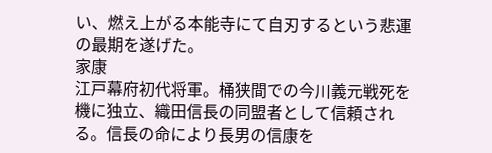い、燃え上がる本能寺にて自刃するという悲運の最期を遂げた。
家康
江戸幕府初代将軍。桶狭間での今川義元戦死を機に独立、織田信長の同盟者として信頼される。信長の命により長男の信康を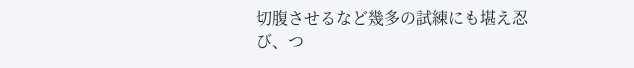切腹させるなど幾多の試練にも堪え忍び、つ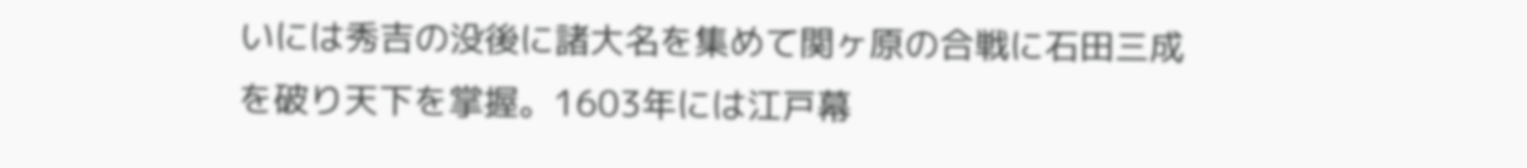いには秀吉の没後に諸大名を集めて関ヶ原の合戦に石田三成を破り天下を掌握。1603年には江戸幕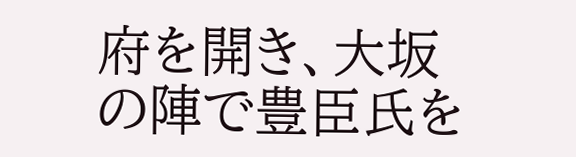府を開き、大坂の陣で豊臣氏を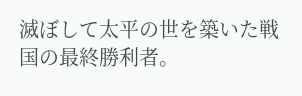滅ぼして太平の世を築いた戦国の最終勝利者。